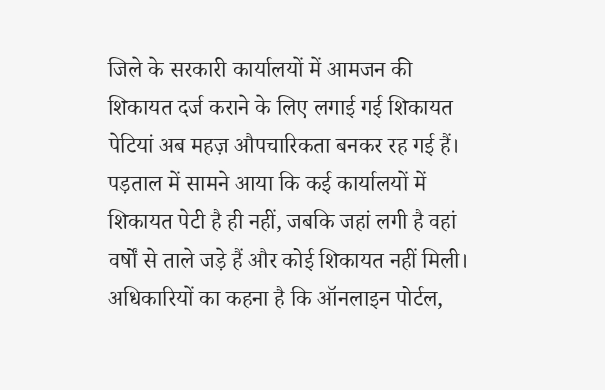जिले के सरकारी कार्यालयों में आमजन की शिकायत दर्ज कराने के लिए लगाई गई शिकायत पेटियां अब महज़ औपचारिकता बनकर रह गई हैं। पड़ताल में सामने आया कि कई कार्यालयों में शिकायत पेटी है ही नहीं, जबकि जहां लगी है वहां वर्षों से ताले जड़े हैं और कोई शिकायत नहीं मिली। अधिकारियों का कहना है कि ऑनलाइन पोर्टल,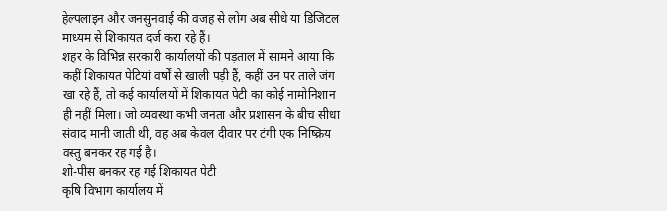हेल्पलाइन और जनसुनवाई की वजह से लोग अब सीधे या डिजिटल माध्यम से शिकायत दर्ज करा रहे हैं।
शहर के विभिन्न सरकारी कार्यालयों की पड़ताल में सामने आया कि कहीं शिकायत पेटियां वर्षों से खाली पड़ी हैं, कहीं उन पर ताले जंग खा रहे हैं, तो कई कार्यालयों में शिकायत पेटी का कोई नामोनिशान ही नहीं मिला। जो व्यवस्था कभी जनता और प्रशासन के बीच सीधा संवाद मानी जाती थी, वह अब केवल दीवार पर टंगी एक निष्क्रिय वस्तु बनकर रह गई है।
शो-पीस बनकर रह गई शिकायत पेटी
कृषि विभाग कार्यालय में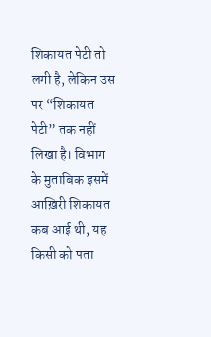शिकायत पेटी तो लगी है, लेकिन उस पर “शिकायत पेटी” तक नहीं लिखा है। विभाग के मुताबिक इसमें आख़िरी शिकायत कब आई थी, यह किसी को पता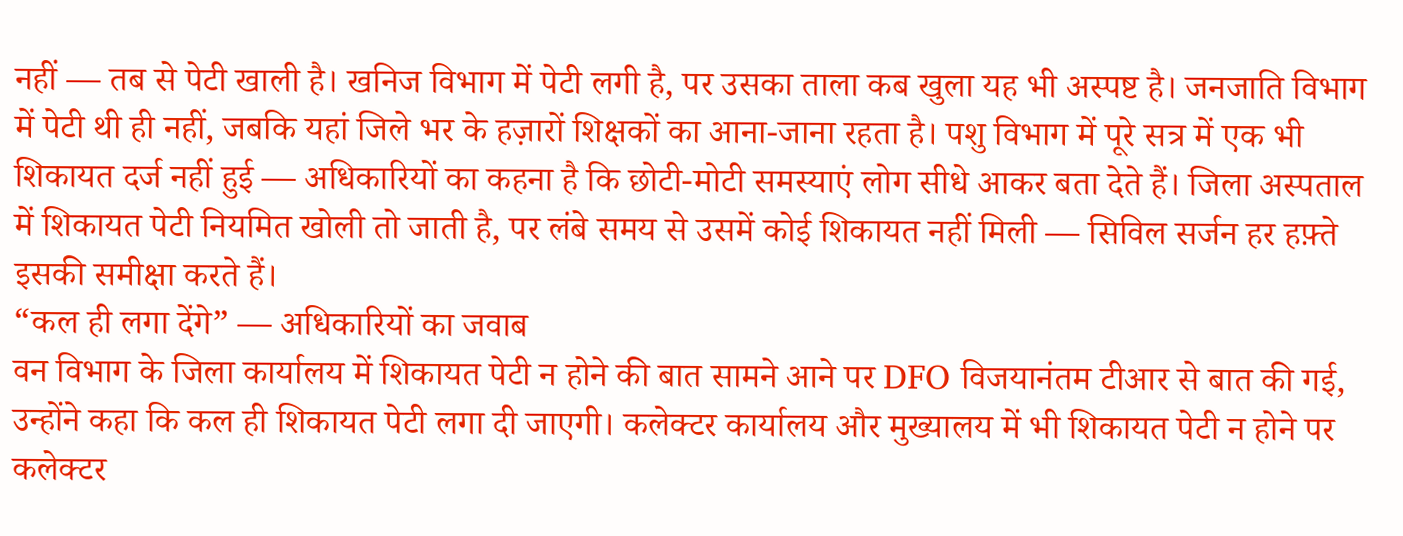नहीं — तब से पेटी खाली है। खनिज विभाग में पेटी लगी है, पर उसका ताला कब खुला यह भी अस्पष्ट है। जनजाति विभाग में पेटी थी ही नहीं, जबकि यहां जिले भर के हज़ारों शिक्षकों का आना-जाना रहता है। पशु विभाग में पूरे सत्र में एक भी शिकायत दर्ज नहीं हुई — अधिकारियों का कहना है कि छोटी-मोटी समस्याएं लोग सीधे आकर बता देते हैं। जिला अस्पताल में शिकायत पेटी नियमित खोली तो जाती है, पर लंबे समय से उसमें कोई शिकायत नहीं मिली — सिविल सर्जन हर हफ़्ते इसकी समीक्षा करते हैं।
“कल ही लगा देंगे” — अधिकारियों का जवाब
वन विभाग के जिला कार्यालय में शिकायत पेटी न होने की बात सामने आने पर DFO विजयानंतम टीआर से बात की गई, उन्होंने कहा कि कल ही शिकायत पेटी लगा दी जाएगी। कलेक्टर कार्यालय और मुख्यालय में भी शिकायत पेटी न होने पर कलेक्टर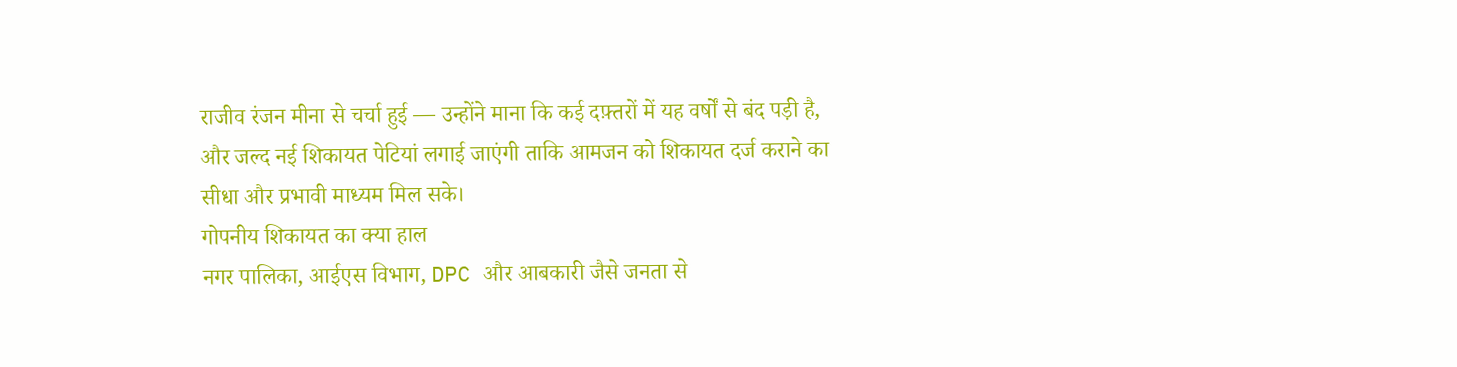राजीव रंजन मीना से चर्चा हुई — उन्होंने माना कि कई दफ़्तरों में यह वर्षों से बंद पड़ी है, और जल्द नई शिकायत पेटियां लगाई जाएंगी ताकि आमजन को शिकायत दर्ज कराने का सीधा और प्रभावी माध्यम मिल सके।
गोपनीय शिकायत का क्या हाल
नगर पालिका, आईएस विभाग, DPC और आबकारी जैसे जनता से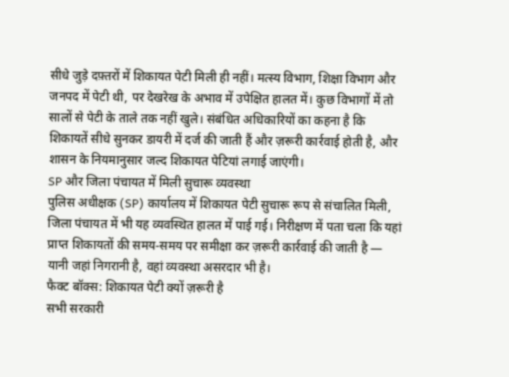सीधे जुड़े दफ़्तरों में शिकायत पेटी मिली ही नहीं। मत्स्य विभाग, शिक्षा विभाग और जनपद में पेटी थी, पर देखरेख के अभाव में उपेक्षित हालत में। कुछ विभागों में तो सालों से पेटी के ताले तक नहीं खुले। संबंधित अधिकारियों का कहना है कि शिकायतें सीधे सुनकर डायरी में दर्ज की जाती हैं और ज़रूरी कार्रवाई होती है, और शासन के नियमानुसार जल्द शिकायत पेटियां लगाई जाएंगी।
SP और जिला पंचायत में मिली सुचारू व्यवस्था
पुलिस अधीक्षक (SP) कार्यालय में शिकायत पेटी सुचारू रूप से संचालित मिली, जिला पंचायत में भी यह व्यवस्थित हालत में पाई गई। निरीक्षण में पता चला कि यहां प्राप्त शिकायतों की समय-समय पर समीक्षा कर ज़रूरी कार्रवाई की जाती है — यानी जहां निगरानी है, वहां व्यवस्था असरदार भी है।
फैक्ट बॉक्स: शिकायत पेटी क्यों ज़रूरी है
सभी सरकारी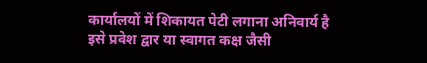कार्यालयों में शिकायत पेटी लगाना अनिवार्य है
इसे प्रवेश द्वार या स्वागत कक्ष जैसी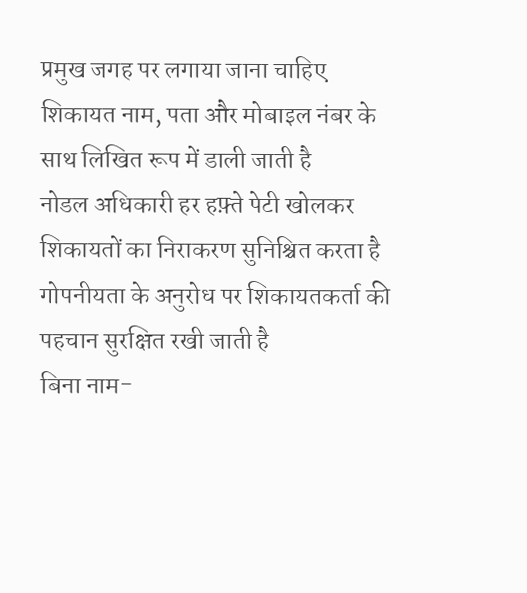प्रमुख जगह पर लगाया जाना चाहिए
शिकायत नाम, पता और मोबाइल नंबर के साथ लिखित रूप में डाली जाती है
नोडल अधिकारी हर हफ़्ते पेटी खोलकर शिकायतों का निराकरण सुनिश्चित करता है
गोपनीयता के अनुरोध पर शिकायतकर्ता की पहचान सुरक्षित रखी जाती है
बिना नाम-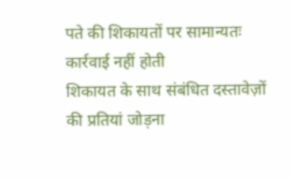पते की शिकायतों पर सामान्यतः कार्रवाई नहीं होती
शिकायत के साथ संबंधित दस्तावेज़ों की प्रतियां जोड़ना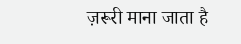ज़रूरी माना जाता है